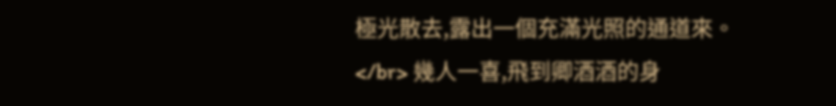極光散去,露出一個充滿光照的通道來。</br> 幾人一喜,飛到卿酒酒的身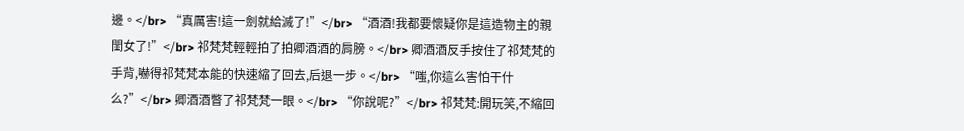邊。</br> “真厲害!這一劍就給滅了!”</br> “酒酒!我都要懷疑你是這造物主的親閨女了!”</br> 祁梵梵輕輕拍了拍卿酒酒的肩膀。</br> 卿酒酒反手按住了祁梵梵的手背,嚇得祁梵梵本能的快速縮了回去,后退一步。</br> “嗤,你這么害怕干什么?”</br> 卿酒酒瞥了祁梵梵一眼。</br> “你說呢?”</br> 祁梵梵:開玩笑,不縮回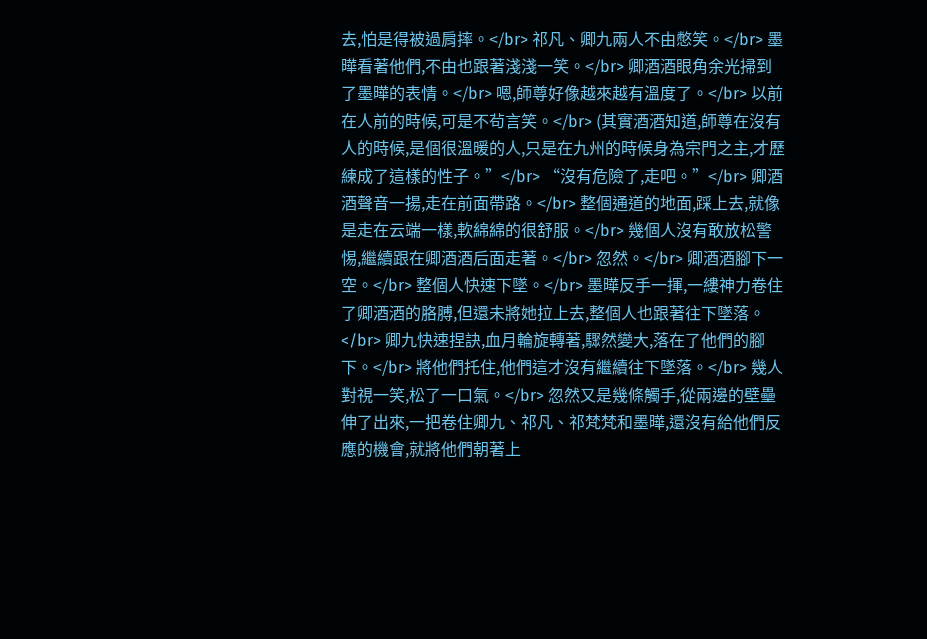去,怕是得被過肩摔。</br> 祁凡、卿九兩人不由憋笑。</br> 墨曄看著他們,不由也跟著淺淺一笑。</br> 卿酒酒眼角余光掃到了墨曄的表情。</br> 嗯,師尊好像越來越有溫度了。</br> 以前在人前的時候,可是不茍言笑。</br> (其實酒酒知道,師尊在沒有人的時候,是個很溫暖的人,只是在九州的時候身為宗門之主,才歷練成了這樣的性子。”</br> “沒有危險了,走吧。”</br> 卿酒酒聲音一揚,走在前面帶路。</br> 整個通道的地面,踩上去,就像是走在云端一樣,軟綿綿的很舒服。</br> 幾個人沒有敢放松警惕,繼續跟在卿酒酒后面走著。</br> 忽然。</br> 卿酒酒腳下一空。</br> 整個人快速下墜。</br> 墨曄反手一揮,一縷神力卷住了卿酒酒的胳膊,但還未將她拉上去,整個人也跟著往下墜落。</br> 卿九快速捏訣,血月輪旋轉著,驟然變大,落在了他們的腳下。</br> 將他們托住,他們這才沒有繼續往下墜落。</br> 幾人對視一笑,松了一口氣。</br> 忽然又是幾條觸手,從兩邊的壁壘伸了出來,一把卷住卿九、祁凡、祁梵梵和墨曄,還沒有給他們反應的機會,就將他們朝著上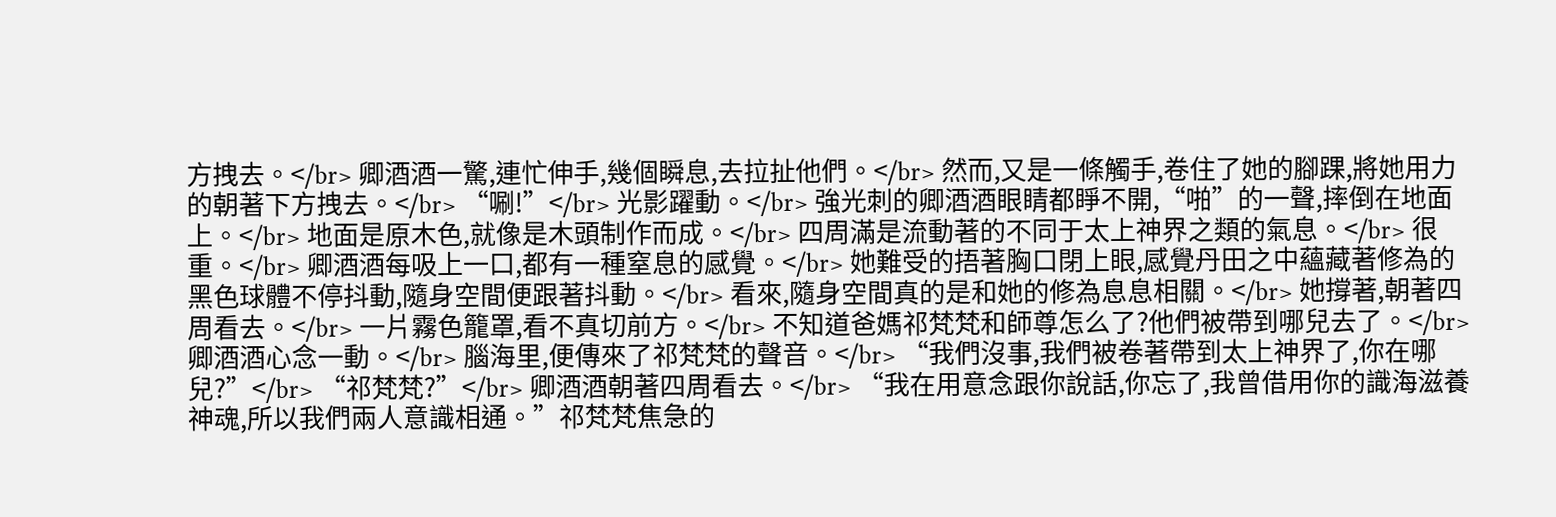方拽去。</br> 卿酒酒一驚,連忙伸手,幾個瞬息,去拉扯他們。</br> 然而,又是一條觸手,卷住了她的腳踝,將她用力的朝著下方拽去。</br> “唰!”</br> 光影躍動。</br> 強光刺的卿酒酒眼睛都睜不開,“啪”的一聲,摔倒在地面上。</br> 地面是原木色,就像是木頭制作而成。</br> 四周滿是流動著的不同于太上神界之類的氣息。</br> 很重。</br> 卿酒酒每吸上一口,都有一種窒息的感覺。</br> 她難受的捂著胸口閉上眼,感覺丹田之中蘊藏著修為的黑色球體不停抖動,隨身空間便跟著抖動。</br> 看來,隨身空間真的是和她的修為息息相關。</br> 她撐著,朝著四周看去。</br> 一片霧色籠罩,看不真切前方。</br> 不知道爸媽祁梵梵和師尊怎么了?他們被帶到哪兒去了。</br> 卿酒酒心念一動。</br> 腦海里,便傳來了祁梵梵的聲音。</br> “我們沒事,我們被卷著帶到太上神界了,你在哪兒?”</br> “祁梵梵?”</br> 卿酒酒朝著四周看去。</br> “我在用意念跟你說話,你忘了,我曾借用你的識海滋養神魂,所以我們兩人意識相通。”祁梵梵焦急的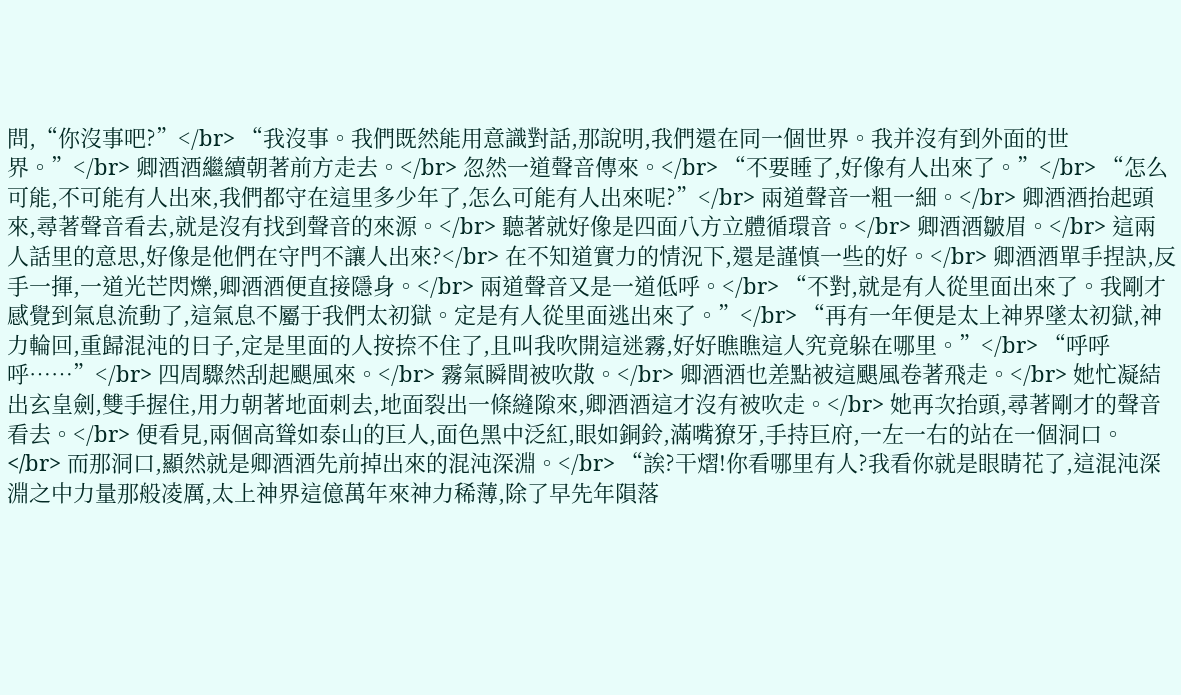問,“你沒事吧?”</br> “我沒事。我們既然能用意識對話,那說明,我們還在同一個世界。我并沒有到外面的世界。”</br> 卿酒酒繼續朝著前方走去。</br> 忽然一道聲音傳來。</br> “不要睡了,好像有人出來了。”</br> “怎么可能,不可能有人出來,我們都守在這里多少年了,怎么可能有人出來呢?”</br> 兩道聲音一粗一細。</br> 卿酒酒抬起頭來,尋著聲音看去,就是沒有找到聲音的來源。</br> 聽著就好像是四面八方立體循環音。</br> 卿酒酒皺眉。</br> 這兩人話里的意思,好像是他們在守門不讓人出來?</br> 在不知道實力的情況下,還是謹慎一些的好。</br> 卿酒酒單手捏訣,反手一揮,一道光芒閃爍,卿酒酒便直接隱身。</br> 兩道聲音又是一道低呼。</br> “不對,就是有人從里面出來了。我剛才感覺到氣息流動了,這氣息不屬于我們太初獄。定是有人從里面逃出來了。”</br> “再有一年便是太上神界墜太初獄,神力輪回,重歸混沌的日子,定是里面的人按捺不住了,且叫我吹開這迷霧,好好瞧瞧這人究竟躲在哪里。”</br> “呼呼呼……”</br> 四周驟然刮起颶風來。</br> 霧氣瞬間被吹散。</br> 卿酒酒也差點被這颶風卷著飛走。</br> 她忙凝結出玄皇劍,雙手握住,用力朝著地面刺去,地面裂出一條縫隙來,卿酒酒這才沒有被吹走。</br> 她再次抬頭,尋著剛才的聲音看去。</br> 便看見,兩個高聳如泰山的巨人,面色黑中泛紅,眼如銅鈴,滿嘴獠牙,手持巨府,一左一右的站在一個洞口。</br> 而那洞口,顯然就是卿酒酒先前掉出來的混沌深淵。</br> “誒?干熠!你看哪里有人?我看你就是眼睛花了,這混沌深淵之中力量那般凌厲,太上神界這億萬年來神力稀薄,除了早先年隕落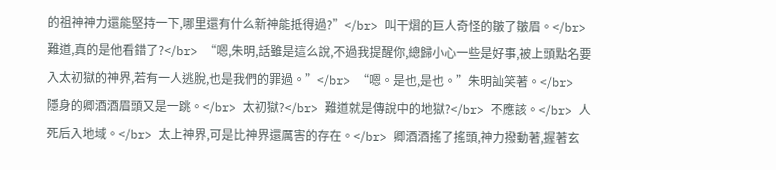的祖神神力還能堅持一下,哪里還有什么新神能抵得過?”</br> 叫干熠的巨人奇怪的皺了皺眉。</br> 難道,真的是他看錯了?</br> “嗯,朱明,話雖是這么說,不過我提醒你,總歸小心一些是好事,被上頭點名要入太初獄的神界,若有一人逃脫,也是我們的罪過。”</br> “嗯。是也,是也。”朱明訕笑著。</br> 隱身的卿酒酒眉頭又是一跳。</br> 太初獄?</br> 難道就是傳說中的地獄?</br> 不應該。</br> 人死后入地域。</br> 太上神界,可是比神界還厲害的存在。</br> 卿酒酒搖了搖頭,神力撥動著,握著玄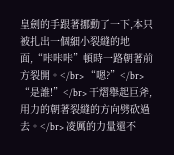皇劍的手跟著挪動了一下,本只被扎出一個細小裂縫的地面,“咔咔咔”頓時一路朝著前方裂開。</br> “嗯?”</br> “是誰!”</br> 干熠舉起巨斧,用力的朝著裂縫的方向劈砍過去。</br> 凌厲的力量還不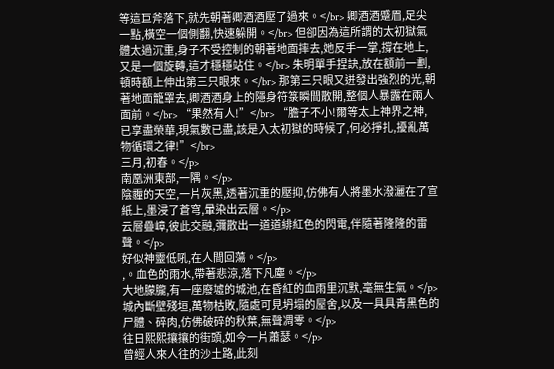等這巨斧落下,就先朝著卿酒酒壓了過來。</br> 卿酒酒蹙眉,足尖一點,橫空一個側翻,快速躲開。</br> 但卻因為這所謂的太初獄氣體太過沉重,身子不受控制的朝著地面摔去,她反手一掌,撐在地上,又是一個旋轉,這才穩穩站住。</br> 朱明單手捏訣,放在額前一劃,頓時額上伸出第三只眼來。</br> 那第三只眼又迸發出強烈的光,朝著地面籠罩去,卿酒酒身上的隱身符箓瞬間散開,整個人暴露在兩人面前。</br> “果然有人!”</br> “膽子不小!爾等太上神界之神,已享盡榮華,現氣數已盡,該是入太初獄的時候了,何必掙扎,擾亂萬物循環之律!”</br>
三月,初春。</p>
南凰洲東部,一隅。</p>
陰霾的天空,一片灰黑,透著沉重的壓抑,仿佛有人將墨水潑灑在了宣紙上,墨浸了蒼穹,暈染出云層。</p>
云層疊嶂,彼此交融,彌散出一道道緋紅色的閃電,伴隨著隆隆的雷聲。</p>
好似神靈低吼,在人間回蕩。</p>
,。血色的雨水,帶著悲涼,落下凡塵。</p>
大地朦朧,有一座廢墟的城池,在昏紅的血雨里沉默,毫無生氣。</p>
城內斷壁殘垣,萬物枯敗,隨處可見坍塌的屋舍,以及一具具青黑色的尸體、碎肉,仿佛破碎的秋葉,無聲凋零。</p>
往日熙熙攘攘的街頭,如今一片蕭瑟。</p>
曾經人來人往的沙土路,此刻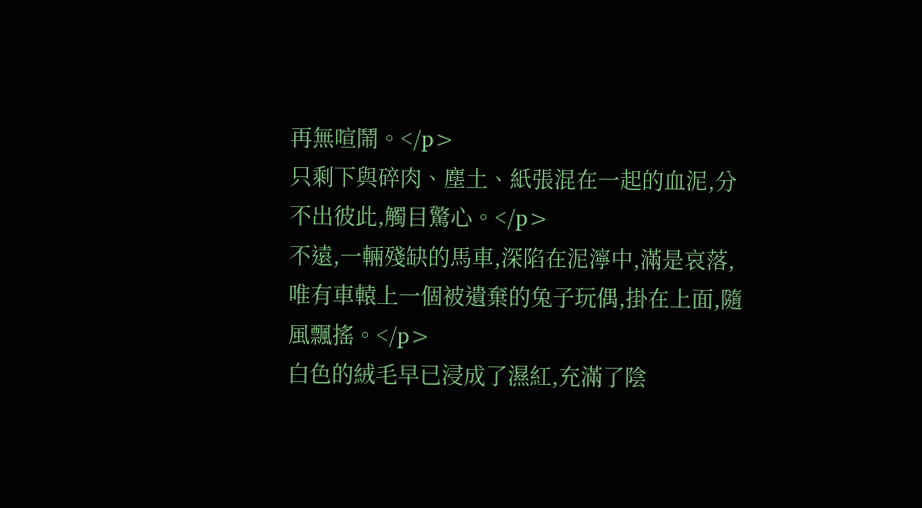再無喧鬧。</p>
只剩下與碎肉、塵土、紙張混在一起的血泥,分不出彼此,觸目驚心。</p>
不遠,一輛殘缺的馬車,深陷在泥濘中,滿是哀落,唯有車轅上一個被遺棄的兔子玩偶,掛在上面,隨風飄搖。</p>
白色的絨毛早已浸成了濕紅,充滿了陰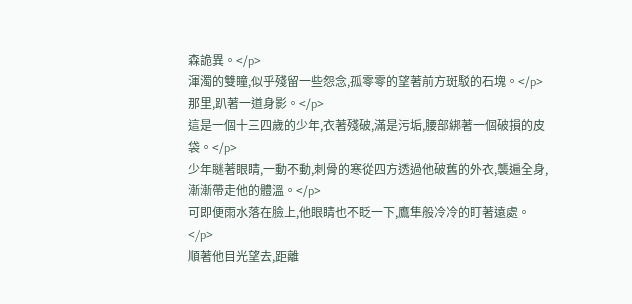森詭異。</p>
渾濁的雙瞳,似乎殘留一些怨念,孤零零的望著前方斑駁的石塊。</p>
那里,趴著一道身影。</p>
這是一個十三四歲的少年,衣著殘破,滿是污垢,腰部綁著一個破損的皮袋。</p>
少年瞇著眼睛,一動不動,刺骨的寒從四方透過他破舊的外衣,襲遍全身,漸漸帶走他的體溫。</p>
可即便雨水落在臉上,他眼睛也不眨一下,鷹隼般冷冷的盯著遠處。</p>
順著他目光望去,距離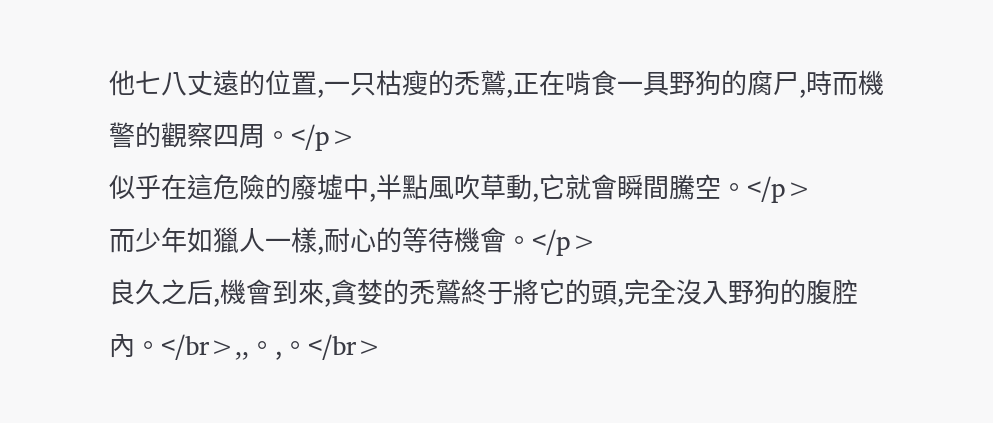他七八丈遠的位置,一只枯瘦的禿鷲,正在啃食一具野狗的腐尸,時而機警的觀察四周。</p>
似乎在這危險的廢墟中,半點風吹草動,它就會瞬間騰空。</p>
而少年如獵人一樣,耐心的等待機會。</p>
良久之后,機會到來,貪婪的禿鷲終于將它的頭,完全沒入野狗的腹腔內。</br>,,。,。</br>